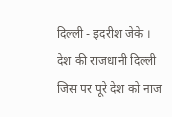दिल्ली - इदरीश जेके ।
देश की राजधानी दिल्ली जिस पर पूरे देश को नाज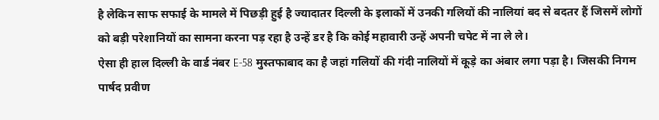है लेकिन साफ सफाई के मामले में पिछड़ी हुई है ज्यादातर दिल्ली के इलाकों में उनकी गलियों की नालियां बद से बदतर हैं जिसमें लोगों को बड़ी परेशानियों का सामना करना पड़ रहा है उन्हें डर है कि कोई महावारी उन्हें अपनी चपेट में ना ले ले।
ऐसा ही हाल दिल्ली के वार्ड नंबर E-58 मुस्तफाबाद का है जहां गलियों की गंदी नालियों में कूड़े का अंबार लगा पड़ा है। जिसकी निगम पार्षद प्रवीण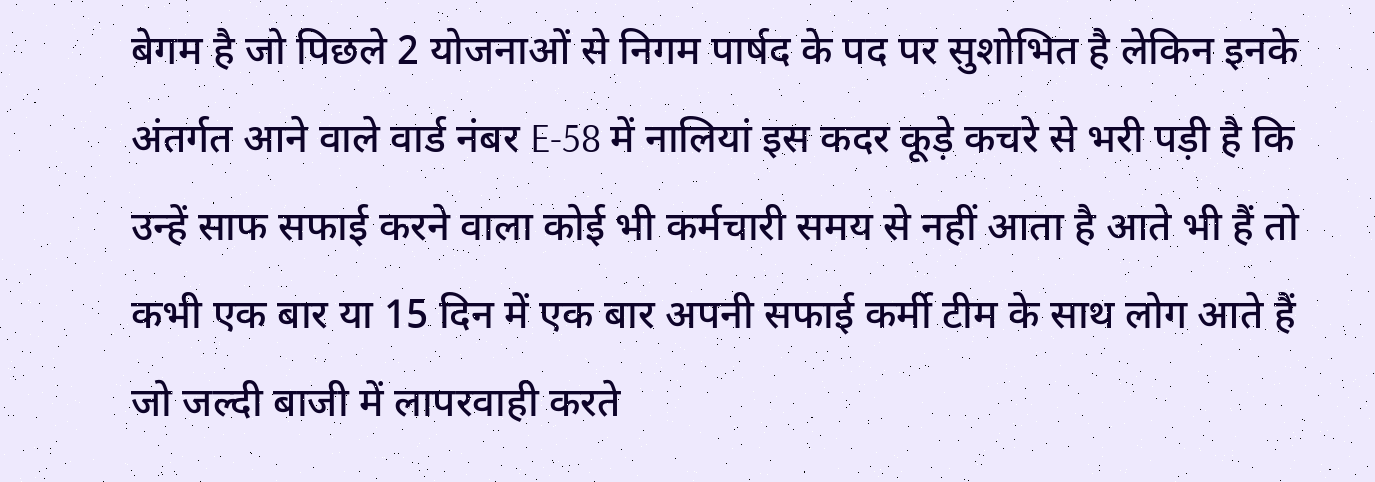बेगम है जो पिछले 2 योजनाओं से निगम पार्षद के पद पर सुशोभित है लेकिन इनके अंतर्गत आने वाले वार्ड नंबर E-58 में नालियां इस कदर कूड़े कचरे से भरी पड़ी है कि उन्हें साफ सफाई करने वाला कोई भी कर्मचारी समय से नहीं आता है आते भी हैं तो कभी एक बार या 15 दिन में एक बार अपनी सफाई कर्मी टीम के साथ लोग आते हैं जो जल्दी बाजी में लापरवाही करते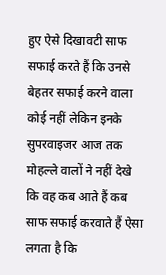हुए ऐसे दिखावटी साफ सफाई करते हैं कि उनसे बेहतर सफाई करने वाला कोई नहीं लेकिन इनके सुपरवाइजर आज तक मोहल्ले वालों ने नहीं देखे कि वह कब आते हैं कब साफ सफाई करवाते हैं ऐसा लगता है कि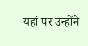यहां पर उन्होंने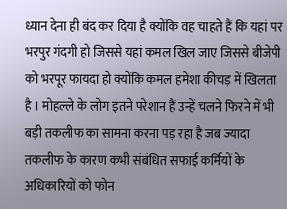ध्यान देना ही बंद कर दिया है क्योंकि वह चाहते हैं कि यहां पर भरपुर गंदगी हो जिससे यहां कमल खिल जाए जिससे बीजेपी को भरपूर फायदा हो क्योंकि कमल हमेशा कीचड़ में खिलता है । मोहल्ले के लोग इतने परेशान हैं उन्हें चलने फिरने में भी बड़ी तकलीफ का सामना करना पड़ रहा है जब ज्यादा तकलीफ के कारण कभी संबंधित सफाई कर्मियों के अधिकारियों को फोन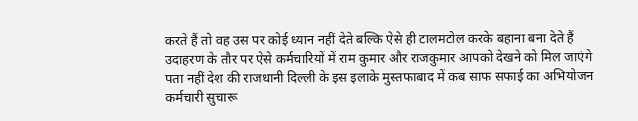करते हैं तो वह उस पर कोई ध्यान नहीं देते बल्कि ऐसे ही टालमटोल करके बहाना बना देते हैं उदाहरण के तौर पर ऐसे कर्मचारियों में राम कुमार और राजकुमार आपको देखने को मिल जाएंगे पता नहीं देश की राजधानी दिल्ली के इस इलाके मुस्तफाबाद में कब साफ सफाई का अभियोजन कर्मचारी सुचारू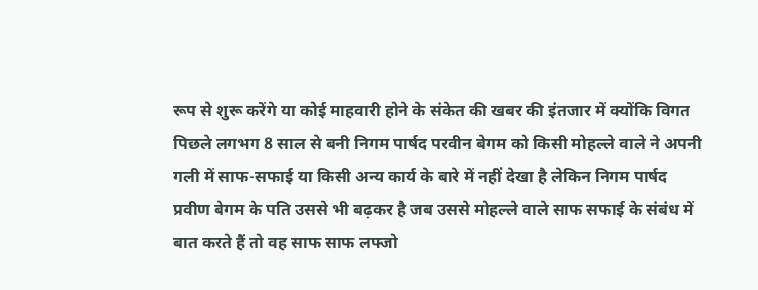रूप से शुरू करेंगे या कोई माहवारी होने के संकेत की खबर की इंतजार में क्योंकि विगत पिछले लगभग 8 साल से बनी निगम पार्षद परवीन बेगम को किसी मोहल्ले वाले ने अपनी गली में साफ-सफाई या किसी अन्य कार्य के बारे में नहीं देखा है लेकिन निगम पार्षद प्रवीण बेगम के पति उससे भी बढ़कर है जब उससे मोहल्ले वाले साफ सफाई के संबंध में बात करते हैं तो वह साफ साफ लफ्जो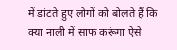में डांटते हुए लोगों को बोलते हैं कि क्या नाली में साफ करूंगा ऐसे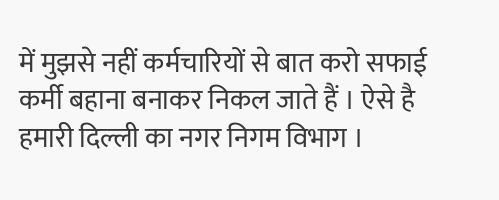में मुझसे नहीं कर्मचारियों से बात करो सफाई कर्मी बहाना बनाकर निकल जाते हैं । ऐसे है हमारी दिल्ली का नगर निगम विभाग ।